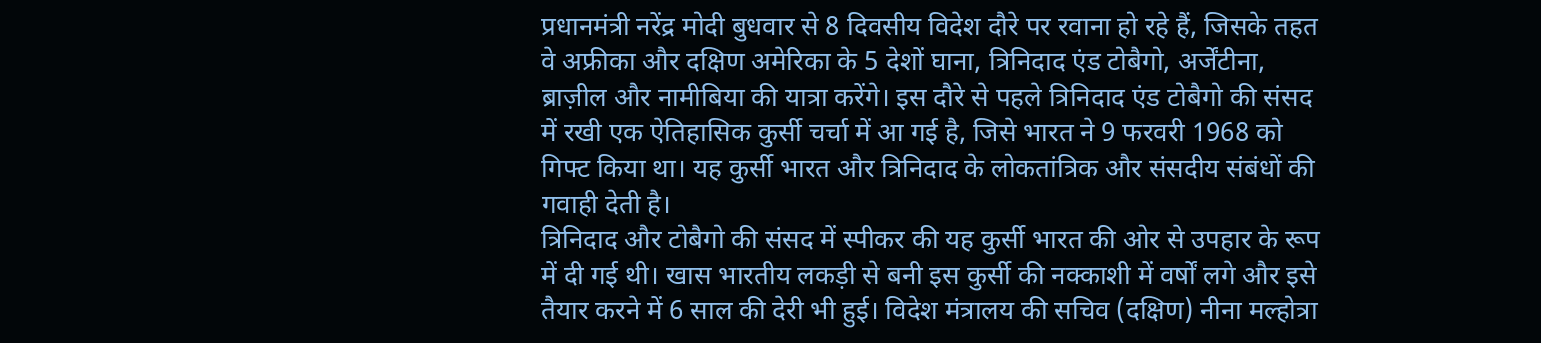प्रधानमंत्री नरेंद्र मोदी बुधवार से 8 दिवसीय विदेश दौरे पर रवाना हो रहे हैं, जिसके तहत वे अफ्रीका और दक्षिण अमेरिका के 5 देशों घाना, त्रिनिदाद एंड टोबैगो, अर्जेंटीना, ब्राज़ील और नामीबिया की यात्रा करेंगे। इस दौरे से पहले त्रिनिदाद एंड टोबैगो की संसद में रखी एक ऐतिहासिक कुर्सी चर्चा में आ गई है, जिसे भारत ने 9 फरवरी 1968 को गिफ्ट किया था। यह कुर्सी भारत और त्रिनिदाद के लोकतांत्रिक और संसदीय संबंधों की गवाही देती है।
त्रिनिदाद और टोबैगो की संसद में स्पीकर की यह कुर्सी भारत की ओर से उपहार के रूप में दी गई थी। खास भारतीय लकड़ी से बनी इस कुर्सी की नक्काशी में वर्षों लगे और इसे तैयार करने में 6 साल की देरी भी हुई। विदेश मंत्रालय की सचिव (दक्षिण) नीना मल्होत्रा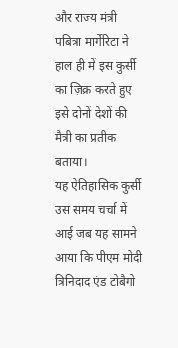और राज्य मंत्री पबित्रा मार्गेरिटा ने हाल ही में इस कुर्सी का ज़िक्र करते हुए इसे दोनों देशों की मैत्री का प्रतीक बताया।
यह ऐतिहासिक कुर्सी उस समय चर्चा में आई जब यह सामने आया कि पीएम मोदी त्रिनिदाद एंड टोबैगो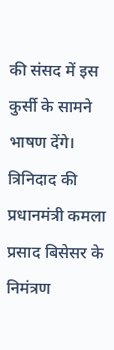की संसद में इस कुर्सी के सामने भाषण देंगे। त्रिनिदाद की प्रधानमंत्री कमला प्रसाद बिसेसर के निमंत्रण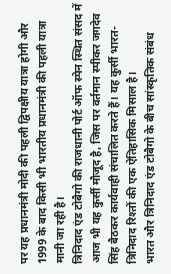पर यह प्रधानमंत्री मोदी की पहली द्विपक्षीय यात्रा होगी और 1999 के बाद किसी भी भारतीय प्रधानमंत्री की पहली यात्रा मानी जा रही है।
त्रिनिदाद एंड टोबैगो की राजधानी पोर्ट ऑफ स्पेन स्थित संसद में आज भी यह कुर्सी मौजूद है, जिस पर वर्तमान स्पीकर जगदेव सिंह बैठकर कार्यवाही संचालित करते हैं। यह कुर्सी भारत-त्रिनिदाद रिश्तों की एक ऐतिहासिक मिसाल है।
भारत और त्रिनिदाद एंड टोबैगो के बीच सांस्कृतिक संबंध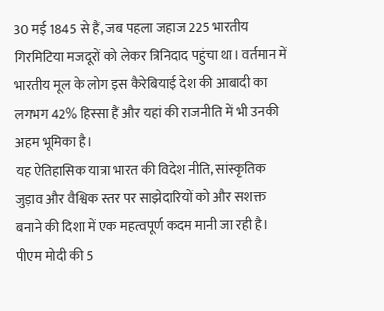30 मई 1845 से हैं, जब पहला जहाज 225 भारतीय गिरमिटिया मजदूरों को लेकर त्रिनिदाद पहुंचा था। वर्तमान में भारतीय मूल के लोग इस कैरेबियाई देश की आबादी का लगभग 42% हिस्सा हैं और यहां की राजनीति में भी उनकी अहम भूमिका है।
यह ऐतिहासिक यात्रा भारत की विदेश नीति, सांस्कृतिक जुड़ाव और वैश्विक स्तर पर साझेदारियों को और सशक्त बनाने की दिशा में एक महत्वपूर्ण कदम मानी जा रही है।
पीएम मोदी की 5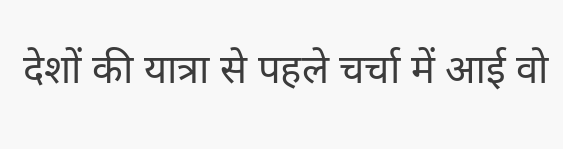देशों की यात्रा से पहले चर्चा में आई वो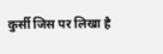कुर्सी जिस पर लिखा है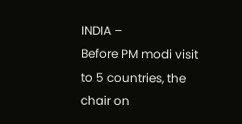INDIA –
Before PM modi visit to 5 countries, the chair on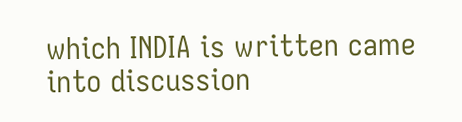which INDIA is written came into discussion